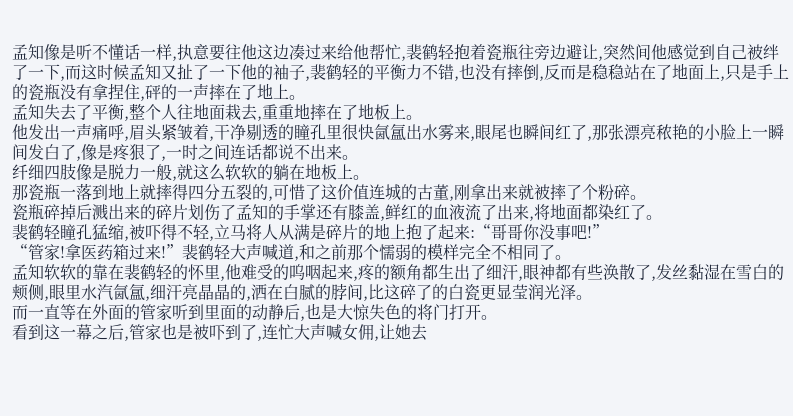孟知像是听不懂话一样,执意要往他这边凑过来给他帮忙,裴鹤轻抱着瓷瓶往旁边避让,突然间他感觉到自己被绊了一下,而这时候孟知又扯了一下他的袖子,裴鹤轻的平衡力不错,也没有摔倒,反而是稳稳站在了地面上,只是手上的瓷瓶没有拿捏住,砰的一声摔在了地上。
孟知失去了平衡,整个人往地面栽去,重重地摔在了地板上。
他发出一声痛呼,眉头紧皱着,干净剔透的瞳孔里很快氤氲出水雾来,眼尾也瞬间红了,那张漂亮秾艳的小脸上一瞬间发白了,像是疼狠了,一时之间连话都说不出来。
纤细四肢像是脱力一般,就这么软软的躺在地板上。
那瓷瓶一落到地上就摔得四分五裂的,可惜了这价值连城的古董,刚拿出来就被摔了个粉碎。
瓷瓶碎掉后溅出来的碎片划伤了孟知的手掌还有膝盖,鲜红的血液流了出来,将地面都染红了。
裴鹤轻瞳孔猛缩,被吓得不轻,立马将人从满是碎片的地上抱了起来:“哥哥你没事吧!”
“管家!拿医药箱过来!”裴鹤轻大声喊道,和之前那个懦弱的模样完全不相同了。
孟知软软的靠在裴鹤轻的怀里,他难受的呜咽起来,疼的额角都生出了细汗,眼神都有些涣散了,发丝黏湿在雪白的颊侧,眼里水汽氤氲,细汗亮晶晶的,洒在白腻的脖间,比这碎了的白瓷更显莹润光泽。
而一直等在外面的管家听到里面的动静后,也是大惊失色的将门打开。
看到这一幕之后,管家也是被吓到了,连忙大声喊女佣,让她去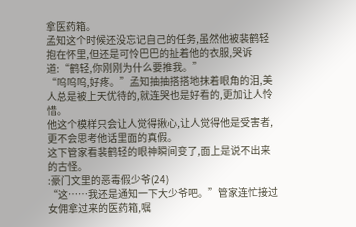拿医药箱。
孟知这个时候还没忘记自己的任务,虽然他被裴鹤轻抱在怀里,但还是可怜巴巴的扯着他的衣服,哭诉道:“鹤轻,你刚刚为什么要推我。”
“呜呜呜,好疼。”孟知抽抽搭搭地抹着眼角的泪,美人总是被上天优待的,就连哭也是好看的,更加让人怜惜。
他这个模样只会让人觉得揪心,让人觉得他是受害者,更不会思考他话里面的真假。
这下管家看裴鹤轻的眼神瞬间变了,面上是说不出来的古怪。
:豪门文里的恶毒假少爷(24)
“这……我还是通知一下大少爷吧。”管家连忙接过女佣拿过来的医药箱,嘱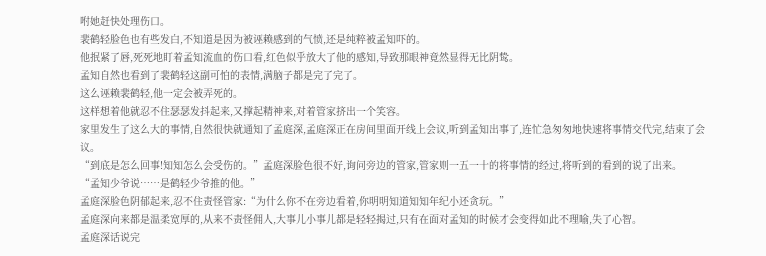咐她赶快处理伤口。
裴鹤轻脸色也有些发白,不知道是因为被诬赖感到的气愤,还是纯粹被孟知吓的。
他抿紧了唇,死死地盯着孟知流血的伤口看,红色似乎放大了他的感知,导致那眼神竟然显得无比阴鸷。
孟知自然也看到了裴鹤轻这副可怕的表情,满脑子都是完了完了。
这么诬赖裴鹤轻,他一定会被弄死的。
这样想着他就忍不住瑟瑟发抖起来,又撑起精神来,对着管家挤出一个笑容。
家里发生了这么大的事情,自然很快就通知了孟庭深,孟庭深正在房间里面开线上会议,听到孟知出事了,连忙急匆匆地快速将事情交代完,结束了会议。
“到底是怎么回事!知知怎么会受伤的。”孟庭深脸色很不好,询问旁边的管家,管家则一五一十的将事情的经过,将听到的看到的说了出来。
“孟知少爷说……是鹤轻少爷推的他。”
孟庭深脸色阴郁起来,忍不住责怪管家:“为什么你不在旁边看着,你明明知道知知年纪小还贪玩。”
孟庭深向来都是温柔宽厚的,从来不责怪佣人,大事儿小事儿都是轻轻揭过,只有在面对孟知的时候才会变得如此不理喻,失了心智。
孟庭深话说完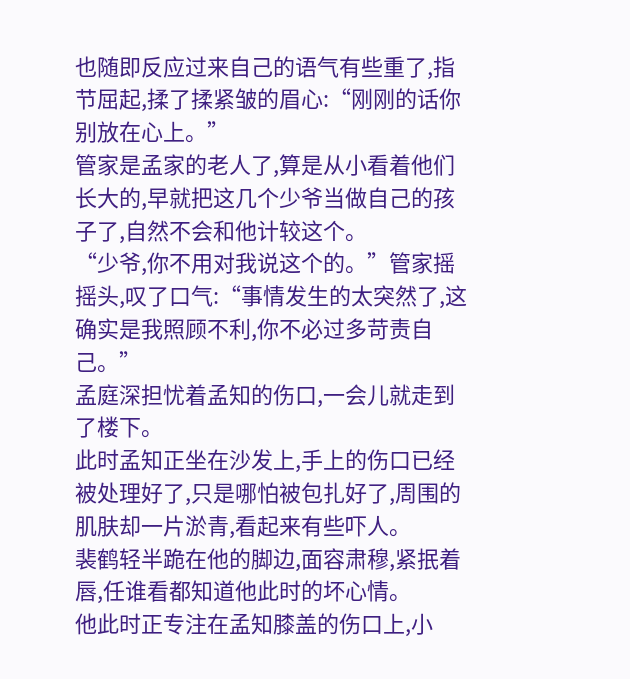也随即反应过来自己的语气有些重了,指节屈起,揉了揉紧皱的眉心:“刚刚的话你别放在心上。”
管家是孟家的老人了,算是从小看着他们长大的,早就把这几个少爷当做自己的孩子了,自然不会和他计较这个。
“少爷,你不用对我说这个的。”管家摇摇头,叹了口气:“事情发生的太突然了,这确实是我照顾不利,你不必过多苛责自己。”
孟庭深担忧着孟知的伤口,一会儿就走到了楼下。
此时孟知正坐在沙发上,手上的伤口已经被处理好了,只是哪怕被包扎好了,周围的肌肤却一片淤青,看起来有些吓人。
裴鹤轻半跪在他的脚边,面容肃穆,紧抿着唇,任谁看都知道他此时的坏心情。
他此时正专注在孟知膝盖的伤口上,小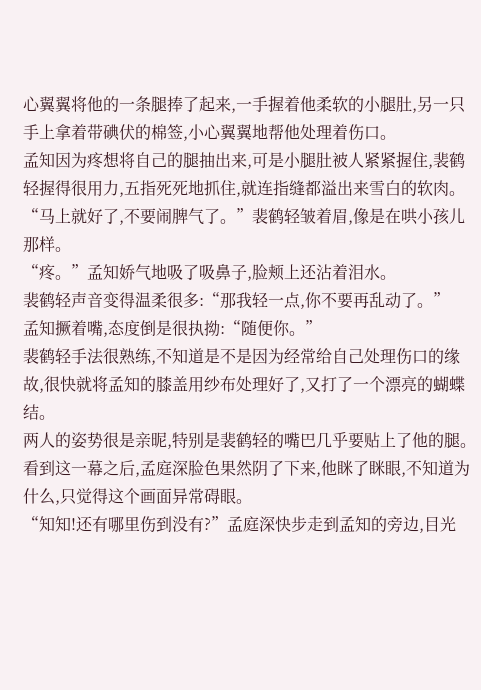心翼翼将他的一条腿捧了起来,一手握着他柔软的小腿肚,另一只手上拿着带碘伏的棉签,小心翼翼地帮他处理着伤口。
孟知因为疼想将自己的腿抽出来,可是小腿肚被人紧紧握住,裴鹤轻握得很用力,五指死死地抓住,就连指缝都溢出来雪白的软肉。
“马上就好了,不要闹脾气了。”裴鹤轻皱着眉,像是在哄小孩儿那样。
“疼。”孟知娇气地吸了吸鼻子,脸颊上还沾着泪水。
裴鹤轻声音变得温柔很多:“那我轻一点,你不要再乱动了。”
孟知撅着嘴,态度倒是很执拗:“随便你。”
裴鹤轻手法很熟练,不知道是不是因为经常给自己处理伤口的缘故,很快就将孟知的膝盖用纱布处理好了,又打了一个漂亮的蝴蝶结。
两人的姿势很是亲昵,特别是裴鹤轻的嘴巴几乎要贴上了他的腿。
看到这一幕之后,孟庭深脸色果然阴了下来,他眯了眯眼,不知道为什么,只觉得这个画面异常碍眼。
“知知!还有哪里伤到没有?”孟庭深快步走到孟知的旁边,目光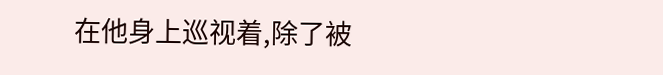在他身上巡视着,除了被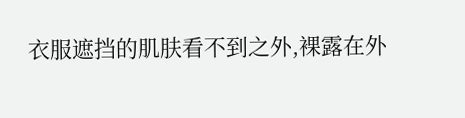衣服遮挡的肌肤看不到之外,裸露在外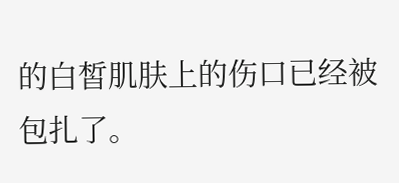的白皙肌肤上的伤口已经被包扎了。